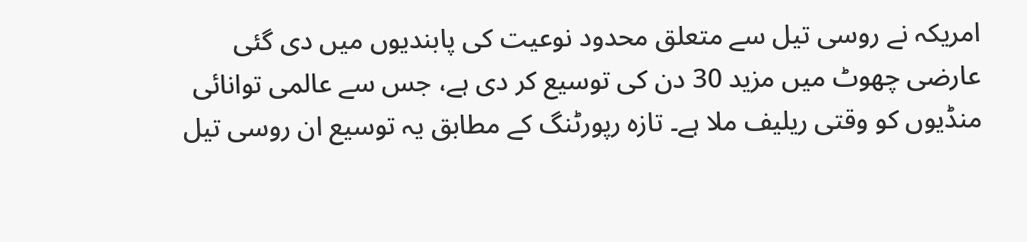امریکہ نے روسی تیل سے متعلق محدود نوعیت کی پابندیوں میں دی گئی عارضی چھوٹ میں مزید 30 دن کی توسیع کر دی ہے، جس سے عالمی توانائی منڈیوں کو وقتی ریلیف ملا ہے۔ تازہ رپورٹنگ کے مطابق یہ توسیع ان روسی تیل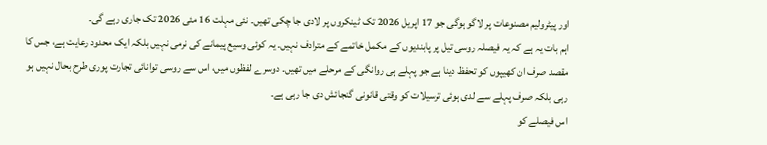اور پیٹرولیم مصنوعات پر لاگو ہوگی جو 17 اپریل 2026 تک ٹینکروں پر لادی جا چکی تھیں۔ نئی مہلت 16 مئی 2026 تک جاری رہے گی۔
اہم بات یہ ہے کہ یہ فیصلہ روسی تیل پر پابندیوں کے مکمل خاتمے کے مترادف نہیں۔ یہ کوئی وسیع پیمانے کی نرمی نہیں بلکہ ایک محدود رعایت ہے، جس کا مقصد صرف ان کھیپوں کو تحفظ دینا ہے جو پہلے ہی روانگی کے مرحلے میں تھیں۔ دوسرے لفظوں میں، اس سے روسی توانائی تجارت پوری طرح بحال نہیں ہو رہی بلکہ صرف پہلے سے لدی ہوئی ترسیلات کو وقتی قانونی گنجائش دی جا رہی ہے۔
اس فیصلے کو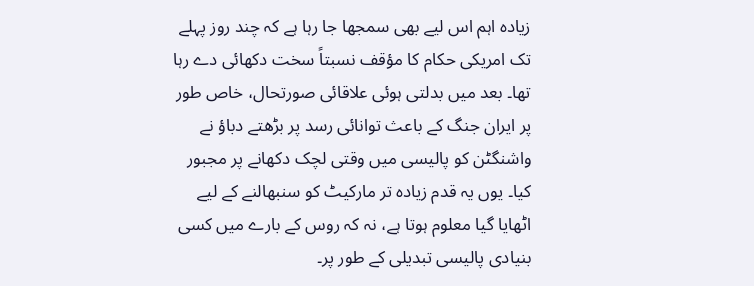زیادہ اہم اس لیے بھی سمجھا جا رہا ہے کہ چند روز پہلے تک امریکی حکام کا مؤقف نسبتاً سخت دکھائی دے رہا تھا۔ بعد میں بدلتی ہوئی علاقائی صورتحال، خاص طور پر ایران جنگ کے باعث توانائی رسد پر بڑھتے دباؤ نے واشنگٹن کو پالیسی میں وقتی لچک دکھانے پر مجبور کیا۔ یوں یہ قدم زیادہ تر مارکیٹ کو سنبھالنے کے لیے اٹھایا گیا معلوم ہوتا ہے، نہ کہ روس کے بارے میں کسی بنیادی پالیسی تبدیلی کے طور پر۔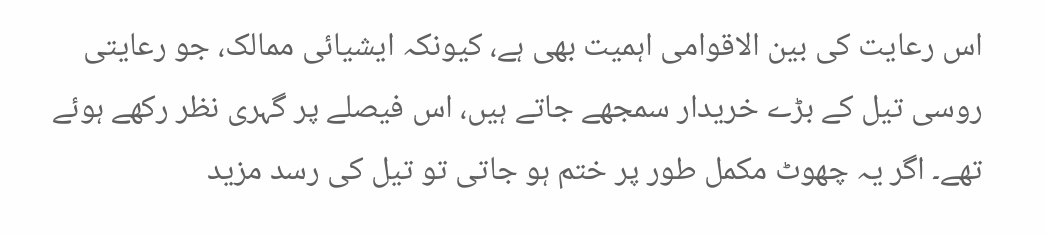اس رعایت کی بین الاقوامی اہمیت بھی ہے، کیونکہ ایشیائی ممالک، جو رعایتی روسی تیل کے بڑے خریدار سمجھے جاتے ہیں، اس فیصلے پر گہری نظر رکھے ہوئے تھے۔ اگر یہ چھوٹ مکمل طور پر ختم ہو جاتی تو تیل کی رسد مزید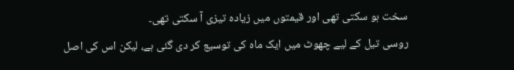سخت ہو سکتی تھی اور قیمتوں میں زیادہ تیزی آ سکتی تھی۔
روسی تیل کے لیے چھوٹ میں ایک ماہ کی توسیع کر دی گئی ہے، لیکن اس کی اصل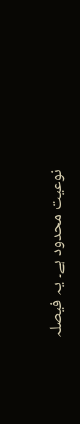نوعیت محدود ہے۔ یہ فیصلہ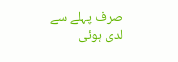صرف پہلے سے لدی ہوئی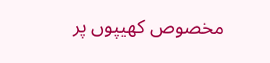مخصوص کھیپوں پر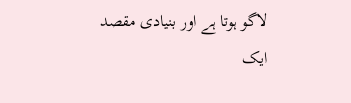لاگو ہوتا ہے اور بنیادی مقصد ایک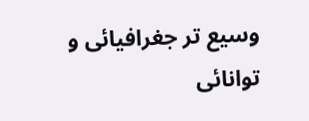وسیع تر جغرافیائی و توانائی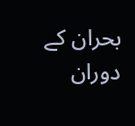بحران کے دوران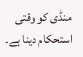منڈی کو وقتی استحکام دینا ہے۔